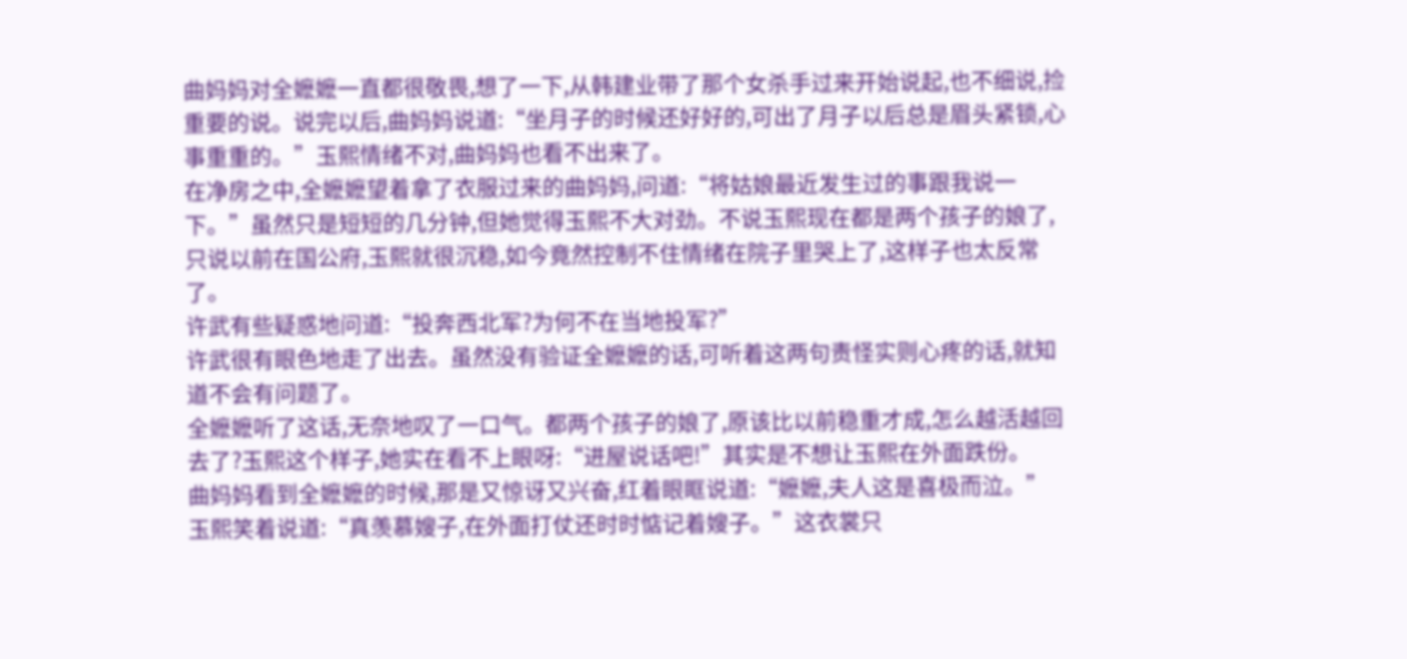曲妈妈对全嬷嬷一直都很敬畏,想了一下,从韩建业带了那个女杀手过来开始说起,也不细说,捡重要的说。说完以后,曲妈妈说道:“坐月子的时候还好好的,可出了月子以后总是眉头紧锁,心事重重的。”玉熙情绪不对,曲妈妈也看不出来了。
在净房之中,全嬷嬷望着拿了衣服过来的曲妈妈,问道:“将姑娘最近发生过的事跟我说一下。”虽然只是短短的几分钟,但她觉得玉熙不大对劲。不说玉熙现在都是两个孩子的娘了,只说以前在国公府,玉熙就很沉稳,如今竟然控制不住情绪在院子里哭上了,这样子也太反常了。
许武有些疑惑地问道:“投奔西北军?为何不在当地投军?”
许武很有眼色地走了出去。虽然没有验证全嬷嬷的话,可听着这两句责怪实则心疼的话,就知道不会有问题了。
全嬷嬷听了这话,无奈地叹了一口气。都两个孩子的娘了,原该比以前稳重才成,怎么越活越回去了?玉熙这个样子,她实在看不上眼呀:“进屋说话吧!”其实是不想让玉熙在外面跌份。
曲妈妈看到全嬷嬷的时候,那是又惊讶又兴奋,红着眼眶说道:“嬷嬷,夫人这是喜极而泣。”
玉熙笑着说道:“真羡慕嫂子,在外面打仗还时时惦记着嫂子。”这衣裳只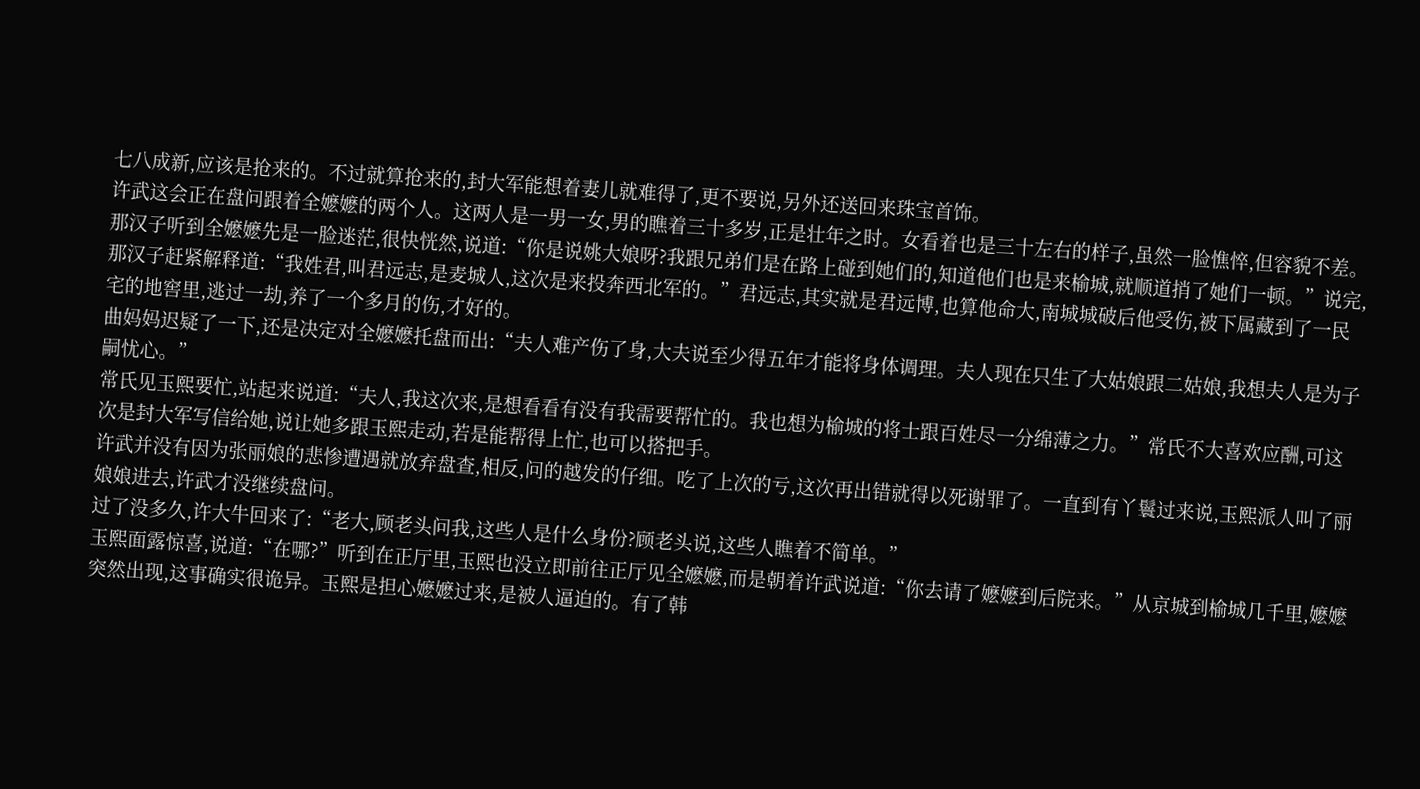七八成新,应该是抢来的。不过就算抢来的,封大军能想着妻儿就难得了,更不要说,另外还送回来珠宝首饰。
许武这会正在盘问跟着全嬷嬷的两个人。这两人是一男一女,男的瞧着三十多岁,正是壮年之时。女看着也是三十左右的样子,虽然一脸憔悴,但容貌不差。
那汉子听到全嬷嬷先是一脸迷茫,很快恍然,说道:“你是说姚大娘呀?我跟兄弟们是在路上碰到她们的,知道他们也是来榆城,就顺道捎了她们一顿。”说完,那汉子赶紧解释道:“我姓君,叫君远志,是麦城人,这次是来投奔西北军的。”君远志,其实就是君远博,也算他命大,南城城破后他受伤,被下属藏到了一民宅的地窖里,逃过一劫,养了一个多月的伤,才好的。
曲妈妈迟疑了一下,还是决定对全嬷嬷托盘而出:“夫人难产伤了身,大夫说至少得五年才能将身体调理。夫人现在只生了大姑娘跟二姑娘,我想夫人是为子嗣忧心。”
常氏见玉熙要忙,站起来说道:“夫人,我这次来,是想看看有没有我需要帮忙的。我也想为榆城的将士跟百姓尽一分绵薄之力。”常氏不大喜欢应酬,可这次是封大军写信给她,说让她多跟玉熙走动,若是能帮得上忙,也可以搭把手。
许武并没有因为张丽娘的悲惨遭遇就放弃盘查,相反,问的越发的仔细。吃了上次的亏,这次再出错就得以死谢罪了。一直到有丫鬟过来说,玉熙派人叫了丽娘娘进去,许武才没继续盘问。
过了没多久,许大牛回来了:“老大,顾老头问我,这些人是什么身份?顾老头说,这些人瞧着不简单。”
玉熙面露惊喜,说道:“在哪?”听到在正厅里,玉熙也没立即前往正厅见全嬷嬷,而是朝着许武说道:“你去请了嬷嬷到后院来。”从京城到榆城几千里,嬷嬷突然出现,这事确实很诡异。玉熙是担心嬷嬷过来,是被人逼迫的。有了韩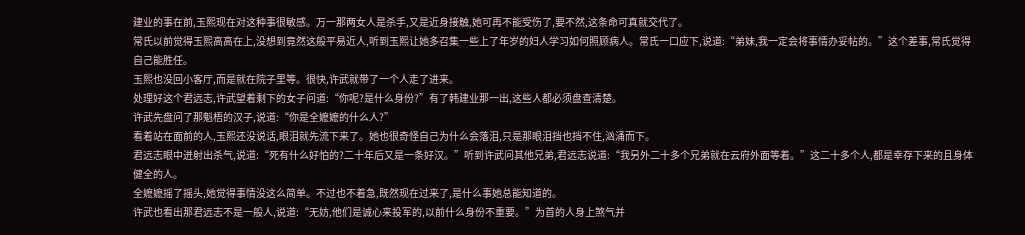建业的事在前,玉熙现在对这种事很敏感。万一那两女人是杀手,又是近身接触,她可再不能受伤了,要不然,这条命可真就交代了。
常氏以前觉得玉熙高高在上,没想到竟然这般平易近人,听到玉熙让她多召集一些上了年岁的妇人学习如何照顾病人。常氏一口应下,说道:“弟妹,我一定会将事情办妥帖的。”这个差事,常氏觉得自己能胜任。
玉熙也没回小客厅,而是就在院子里等。很快,许武就带了一个人走了进来。
处理好这个君远志,许武望着剩下的女子问道:“你呢?是什么身份?”有了韩建业那一出,这些人都必须盘查清楚。
许武先盘问了那魁梧的汉子,说道:“你是全嬷嬷的什么人?”
看着站在面前的人,玉熙还没说话,眼泪就先流下来了。她也很奇怪自己为什么会落泪,只是那眼泪挡也挡不住,汹涌而下。
君远志眼中迸射出杀气,说道:“死有什么好怕的?二十年后又是一条好汉。”听到许武问其他兄弟,君远志说道:“我另外二十多个兄弟就在云府外面等着。”这二十多个人,都是幸存下来的且身体健全的人。
全嬷嬷摇了摇头,她觉得事情没这么简单。不过也不着急,既然现在过来了,是什么事她总能知道的。
许武也看出那君远志不是一般人,说道:“无妨,他们是诚心来投军的,以前什么身份不重要。”为首的人身上煞气并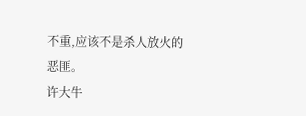不重,应该不是杀人放火的恶匪。
许大牛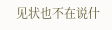见状也不在说什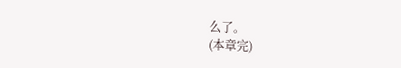么了。
(本章完)